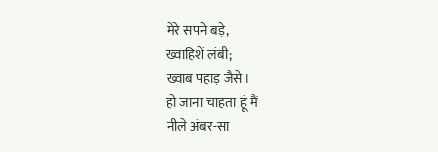मेरे सपने बड़े,
ख्वाहिशें लंबी;
ख्वाब पहाड़ जैसे।
हो जाना चाहता हूं मैं
नीले अंबर-सा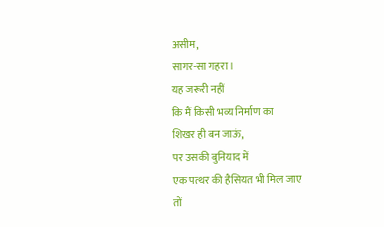असीम,
सागर-सा गहरा।
यह जरूरी नहीं
कि मैं किसी भव्य निर्माण का
शिखर ही बन जाऊं,
पर उसकी बुनियाद में
एक पत्थर की हैसियत भी मिल जाए
तों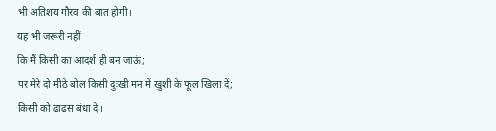भी अतिशय गौरव की बात होगी।
यह भी जरूरी नहीं
कि मैं किसी का आदर्श ही बन जाऊं;
पर मेरे दो मीठे बोल किसी दुःखी मन में खुशी के फूल खिला दें;
किसी को ढाढस बंधा दे।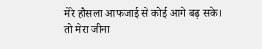मेरे हौसला आफजाई से कोई आगे बढ़ सके।
तो मेरा जीना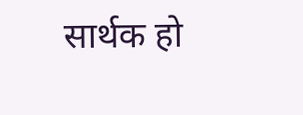सार्थक हो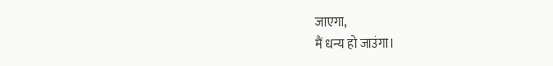जाएगा,
मैं धन्य हो जाउंगा।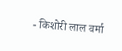- किशोरी लाल वर्मा